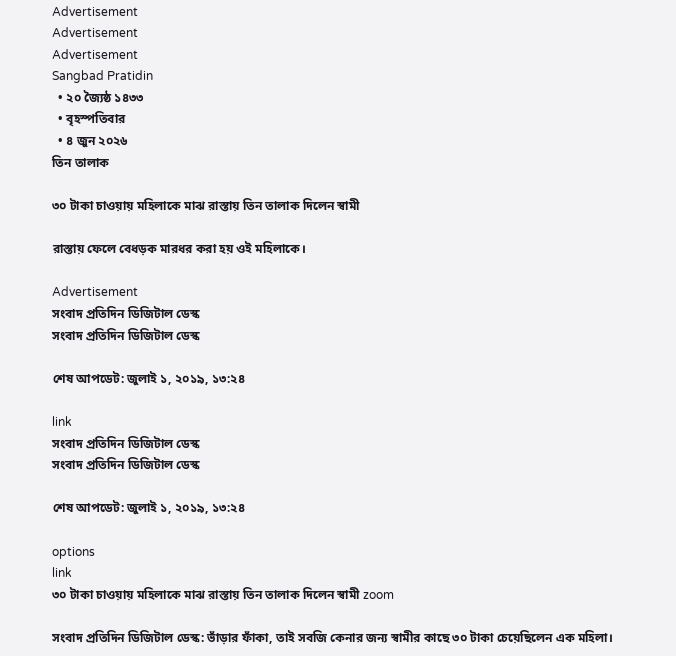Advertisement
Advertisement
Advertisement
Sangbad Pratidin
  • ২০ জ্যৈষ্ঠ ১৪৩৩
  • বৃহস্পতিবার
  • ৪ জুন ২০২৬
তিন তালাক

৩০ টাকা চাওয়ায় মহিলাকে মাঝ রাস্তায় তিন তালাক দিলেন স্বামী

রাস্তায় ফেলে বেধড়ক মারধর করা হয় ওই মহিলাকে।

Advertisement
সংবাদ প্রতিদিন ডিজিটাল ডেস্ক
সংবাদ প্রতিদিন ডিজিটাল ডেস্ক

শেষ আপডেট: জুলাই ১, ২০১৯, ১৩:২৪

link
সংবাদ প্রতিদিন ডিজিটাল ডেস্ক
সংবাদ প্রতিদিন ডিজিটাল ডেস্ক

শেষ আপডেট: জুলাই ১, ২০১৯, ১৩:২৪

options
link
৩০ টাকা চাওয়ায় মহিলাকে মাঝ রাস্তায় তিন তালাক দিলেন স্বামী zoom

সংবাদ প্রতিদিন ডিজিটাল ডেস্ক: ভাঁড়ার ফাঁকা, তাই সবজি কেনার জন্য স্বামীর কাছে ৩০ টাকা চেয়েছিলেন এক মহিলা।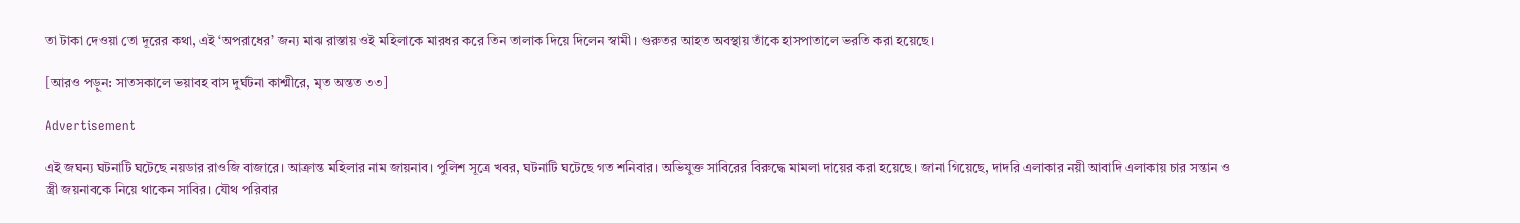তা টাকা দেওয়া তো দূরের কথা, এই ‘অপরাধের’ জন্য মাঝ রাস্তায় ওই মহিলাকে মারধর করে তিন তালাক দিয়ে দিলেন স্বামী। গুরুতর আহত অবস্থায় তাঁকে হাসপাতালে ভরতি করা হয়েছে।

[আরও পড়ুন: সাতসকালে ভয়াবহ বাস দুর্ঘটনা কাশ্মীরে, মৃত অন্তত ৩৩]

Advertisement

এই জঘন্য ঘটনাটি ঘটেছে নয়ডার রাওজি বাজারে। আক্রান্ত মহিলার নাম জায়নাব। পুলিশ সূত্রে খবর, ঘটনাটি ঘটেছে গত শনিবার। অভিযুক্ত সাবিরের বিরুদ্ধে মামলা দায়ের করা হয়েছে। জানা গিয়েছে, দাদরি এলাকার নয়ী আবাদি এলাকায় চার সন্তান ও স্ত্রী জয়নাবকে নিয়ে থাকেন সাবির। যৌথ পরিবার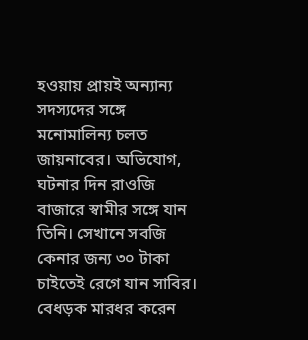হওয়ায় প্রায়ই অন্যান্য সদস্যদের সঙ্গে মনোমালিন্য চলত জায়নাবের। অভিযোগ, ঘটনার দিন রাওজি বাজারে স্বামীর সঙ্গে যান তিনি। সেখানে সবজি কেনার জন্য ৩০ টাকা চাইতেই রেগে যান সাবির। বেধড়ক মারধর করেন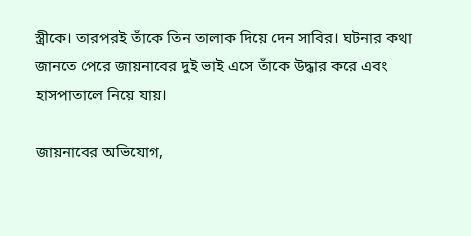স্ত্রীকে। তারপরই তাঁকে তিন তালাক দিয়ে দেন সাবির। ঘটনার কথা জানতে পেরে জায়নাবের দুই ভাই এসে তাঁকে উদ্ধার করে এবং হাসপাতালে নিয়ে যায়।

জায়নাবের অভিযোগ,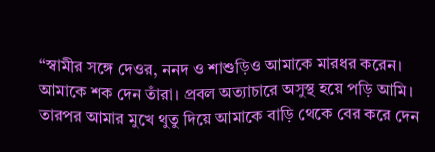“স্বামীর সঙ্গে দেওর, ননদ ও শাশুড়িও আমাকে মারধর করেন। আমাকে শক দেন তাঁরা। প্রবল অত্যাচারে অসুস্থ হয়ে পড়ি আমি। তারপর আমার মুখে থুতু দিয়ে আমাকে বাড়ি থেকে বের করে দেন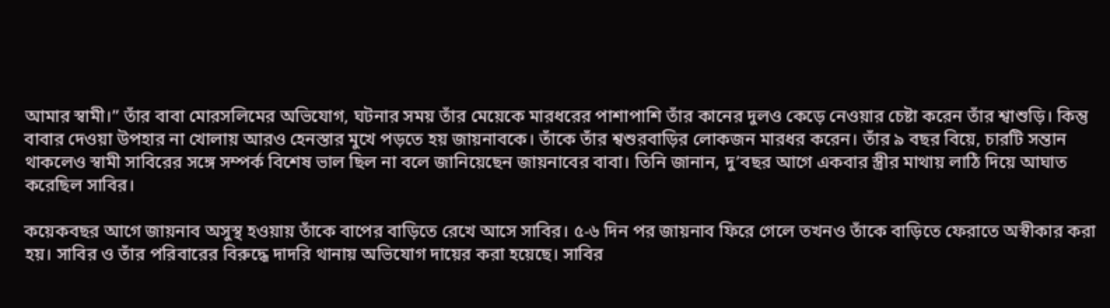আমার স্বামী।” তাঁর বাবা মোরসলিমের অভিযোগ, ঘটনার সময় তাঁর মেয়েকে মারধরের পাশাপাশি তাঁর কানের দুলও কেড়ে নেওয়ার চেষ্টা করেন তাঁর শ্বাশুড়ি। কিন্তু বাবার দেওয়া উপহার না খোলায় আরও হেনস্তার মুখে পড়তে হয় জায়নাবকে। তাঁকে তাঁর শ্বশুরবাড়ির লোকজন মারধর করেন। তাঁর ৯ বছর বিয়ে, চারটি সন্তান থাকলেও স্বামী সাবিরের সঙ্গে সম্পর্ক বিশেষ ভাল ছিল না বলে জানিয়েছেন জায়নাবের বাবা। তিনি জানান, দু’বছর আগে একবার স্ত্রীর মাথায় লাঠি দিয়ে আঘাত করেছিল সাবির।

কয়েকবছর আগে জায়নাব অসুস্থ হওয়ায় তাঁকে বাপের বাড়িতে রেখে আসে সাবির। ৫-৬ দিন পর জায়নাব ফিরে গেলে তখনও তাঁকে বাড়িতে ফেরাতে অস্বীকার করা হয়। সাবির ও তাঁর পরিবারের বিরুদ্ধে দাদরি থানায় অভিযোগ দায়ের করা হয়েছে। সাবির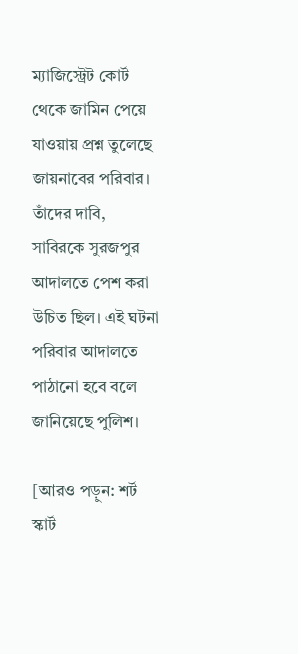ম্যাজিস্ট্রেট কোর্ট থেকে জামিন পেয়ে যাওয়ায় প্রশ্ন তুলেছে জায়নাবের পরিবার। তাঁদের দাবি, সাবিরকে সুরজপুর আদালতে পেশ করা উচিত ছিল। এই ঘটনা পরিবার আদালতে পাঠানো হবে বলে জানিয়েছে পুলিশ।

[আরও পড়ুন: শর্ট স্কার্ট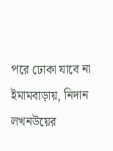পরে ঢোকা যাবে না ইমামবাড়ায়, নিদান লখনউয়ের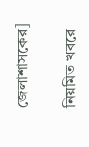জেলাশাসকের]

নিয়মিত খবরে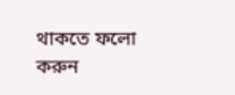থাকতে ফলো করুন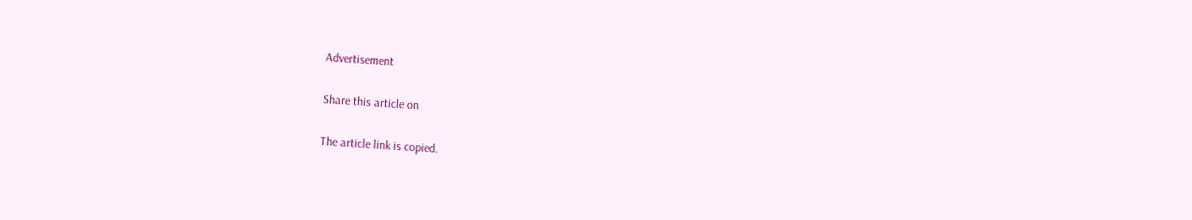Advertisement

Share this article on

The article link is copied.